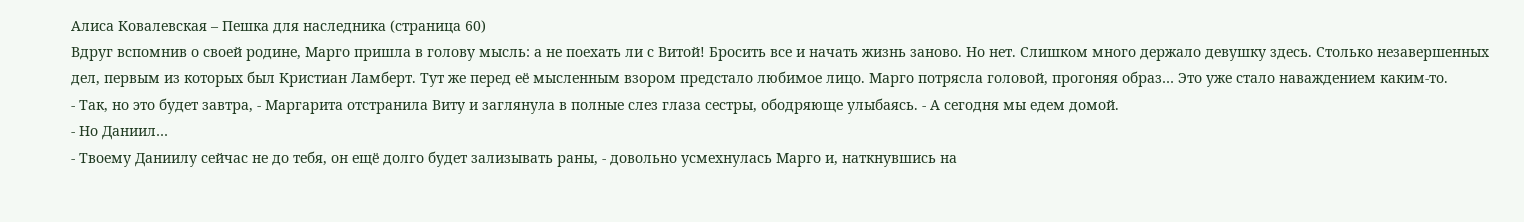Алиса Ковалевская – Пешка для наследника (страница 60)
Вдруг вспомнив о своей родине, Марго пришла в голову мысль: а не поехать ли с Витой! Бросить все и начать жизнь заново. Но нет. Слишком много держало девушку здесь. Столько незавершенных дел, первым из которых был Кристиан Ламберт. Тут же перед её мысленным взором предстало любимое лицо. Марго потрясла головой, прогоняя образ… Это уже стало наваждением каким-то.
- Так, но это будет завтра, - Маргарита отстранила Виту и заглянула в полные слез глаза сестры, ободряюще улыбаясь. - А сегодня мы едем домой.
- Но Даниил…
- Твоему Даниилу сейчас не до тебя, он ещё долго будет зализывать раны, - довольно усмехнулась Марго и, наткнувшись на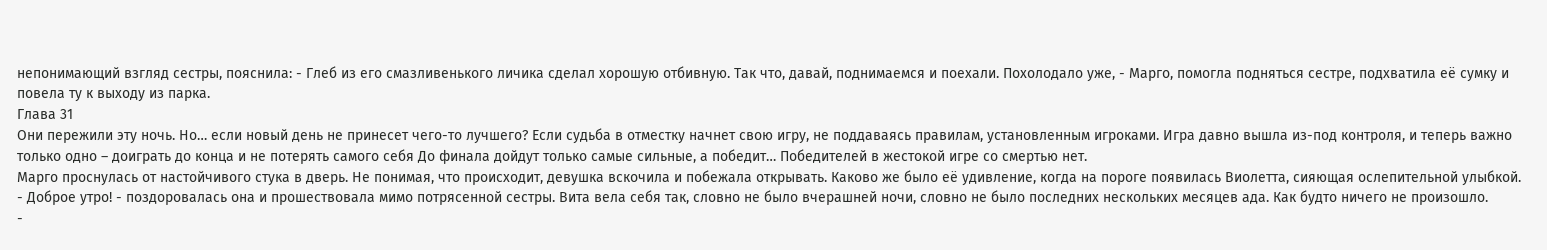непонимающий взгляд сестры, пояснила: - Глеб из его смазливенького личика сделал хорошую отбивную. Так что, давай, поднимаемся и поехали. Похолодало уже, - Марго, помогла подняться сестре, подхватила её сумку и повела ту к выходу из парка.
Глава 31
Они пережили эту ночь. Но… если новый день не принесет чего-то лучшего? Если судьба в отместку начнет свою игру, не поддаваясь правилам, установленным игроками. Игра давно вышла из-под контроля, и теперь важно только одно – доиграть до конца и не потерять самого себя До финала дойдут только самые сильные, а победит… Победителей в жестокой игре со смертью нет.
Марго проснулась от настойчивого стука в дверь. Не понимая, что происходит, девушка вскочила и побежала открывать. Каково же было её удивление, когда на пороге появилась Виолетта, сияющая ослепительной улыбкой.
- Доброе утро! - поздоровалась она и прошествовала мимо потрясенной сестры. Вита вела себя так, словно не было вчерашней ночи, словно не было последних нескольких месяцев ада. Как будто ничего не произошло.
-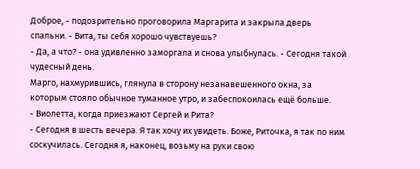Доброе, - подозрительно проговорила Маргарита и закрыла дверь спальни. - Вита, ты себя хорошо чувствуешь?
- Да, а что? - она удивленно заморгала и снова улыбнулась. - Сегодня такой чудесный день.
Марго, нахмурившись, глянула в сторону незанавешенного окна, за которым стояло обычное туманное утро, и забеспокоилась ещё больше.
- Виолетта, когда приезжают Сергей и Рита?
- Сегодня в шесть вечера. Я так хочу их увидеть. Боже, Риточка, я так по ним соскучилась. Сегодня я, наконец, возьму на руки свою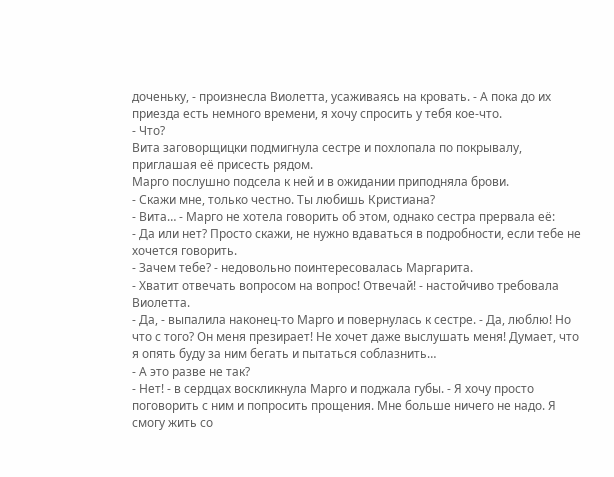доченьку, - произнесла Виолетта, усаживаясь на кровать. - А пока до их приезда есть немного времени, я хочу спросить у тебя кое-что.
- Что?
Вита заговорщицки подмигнула сестре и похлопала по покрывалу, приглашая её присесть рядом.
Марго послушно подсела к ней и в ожидании приподняла брови.
- Скажи мне, только честно. Ты любишь Кристиана?
- Вита… - Марго не хотела говорить об этом, однако сестра прервала её:
- Да или нет? Просто скажи, не нужно вдаваться в подробности, если тебе не хочется говорить.
- Зачем тебе? - недовольно поинтересовалась Маргарита.
- Хватит отвечать вопросом на вопрос! Отвечай! - настойчиво требовала Виолетта.
- Да, - выпалила наконец-то Марго и повернулась к сестре. - Да, люблю! Но что с того? Он меня презирает! Не хочет даже выслушать меня! Думает, что я опять буду за ним бегать и пытаться соблазнить…
- А это разве не так?
- Нет! - в сердцах воскликнула Марго и поджала губы. - Я хочу просто поговорить с ним и попросить прощения. Мне больше ничего не надо. Я смогу жить со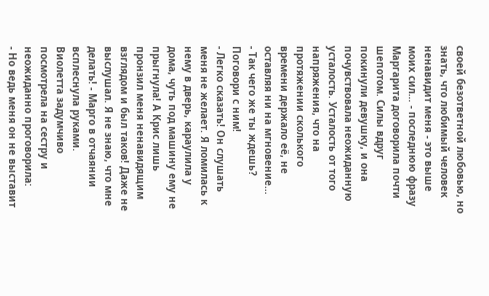своей безответной любовью, но знать, что любимый человек ненавидит меня - это выше моих сил… - последнюю фразу Маргарита договорила почти шепотом. Силы вдруг покинули девушку, и она почувствовала неожиданную усталость. Усталость от того напряжения, что на протяжении сколького времени держало её, не оставляя ни на мгновение…
- Так чего же ты ждешь? Поговори с ним!
- Легко сказать! Он слушать меня не желает. Я ломилась к нему в дверь, караулила у дома, чуть под машину ему не прыгнула! А Крис лишь пронзил меня ненавидящим взглядом и был таков! Даже не выслушал. Я не знаю, что мне делать! - Марго в отчаянии всплеснула руками.
Виолетта задумчиво посмотрела на сестру и неожиданно проговорила:
- Но ведь меня он не выставит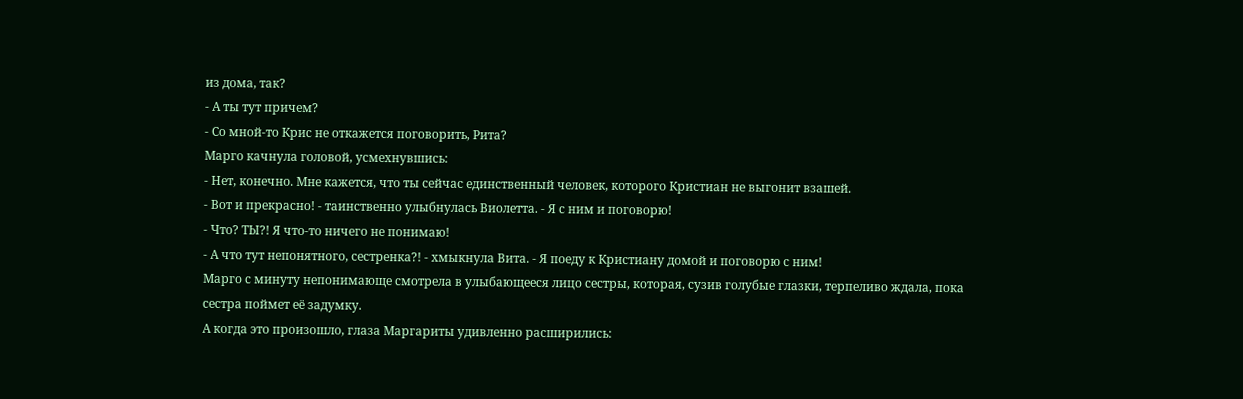из дома, так?
- А ты тут причем?
- Со мной-то Крис не откажется поговорить, Рита?
Марго качнула головой, усмехнувшись:
- Нет, конечно. Мне кажется, что ты сейчас единственный человек, которого Кристиан не выгонит взашей.
- Вот и прекрасно! - таинственно улыбнулась Виолетта. - Я с ним и поговорю!
- Что? ТЫ?! Я что-то ничего не понимаю!
- А что тут непонятного, сестренка?! - хмыкнула Вита. - Я поеду к Кристиану домой и поговорю с ним!
Марго с минуту непонимающе смотрела в улыбающееся лицо сестры, которая, сузив голубые глазки, терпеливо ждала, пока сестра поймет её задумку.
А когда это произошло, глаза Маргариты удивленно расширились: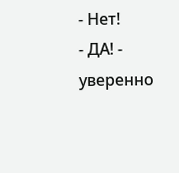- Нет!
- ДА! - уверенно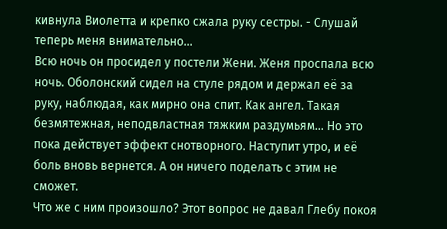кивнула Виолетта и крепко сжала руку сестры. - Слушай теперь меня внимательно…
Всю ночь он просидел у постели Жени. Женя проспала всю ночь. Оболонский сидел на стуле рядом и держал её за руку, наблюдая, как мирно она спит. Как ангел. Такая безмятежная, неподвластная тяжким раздумьям… Но это пока действует эффект снотворного. Наступит утро, и её боль вновь вернется. А он ничего поделать с этим не сможет.
Что же с ним произошло? Этот вопрос не давал Глебу покоя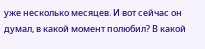уже несколько месяцев. И вот сейчас он думал, в какой момент полюбил? В какой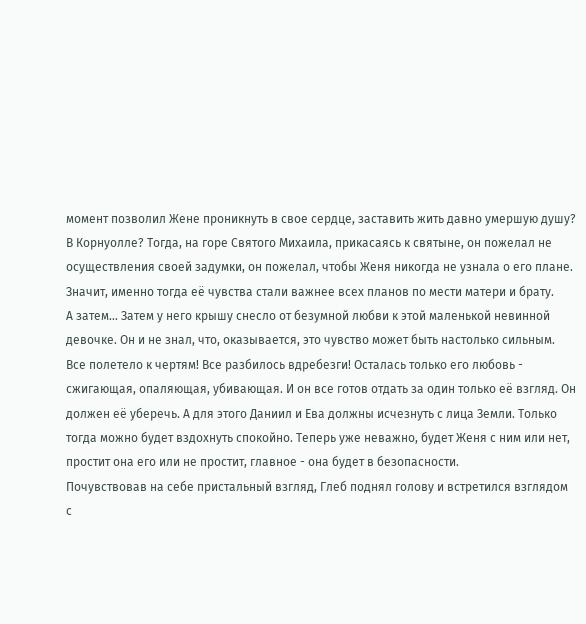момент позволил Жене проникнуть в свое сердце, заставить жить давно умершую душу? В Корнуолле? Тогда, на горе Святого Михаила, прикасаясь к святыне, он пожелал не осуществления своей задумки, он пожелал, чтобы Женя никогда не узнала о его плане. Значит, именно тогда её чувства стали важнее всех планов по мести матери и брату.
А затем… Затем у него крышу снесло от безумной любви к этой маленькой невинной девочке. Он и не знал, что, оказывается, это чувство может быть настолько сильным. Все полетело к чертям! Все разбилось вдребезги! Осталась только его любовь - сжигающая, опаляющая, убивающая. И он все готов отдать за один только её взгляд. Он должен её уберечь. А для этого Даниил и Ева должны исчезнуть с лица Земли. Только тогда можно будет вздохнуть спокойно. Теперь уже неважно, будет Женя с ним или нет, простит она его или не простит, главное - она будет в безопасности.
Почувствовав на себе пристальный взгляд, Глеб поднял голову и встретился взглядом с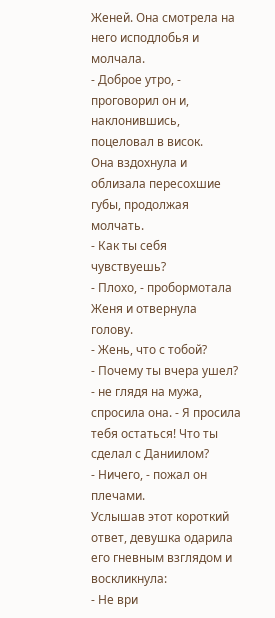Женей. Она смотрела на него исподлобья и молчала.
- Доброе утро, - проговорил он и, наклонившись, поцеловал в висок.
Она вздохнула и облизала пересохшие губы, продолжая молчать.
- Как ты себя чувствуешь?
- Плохо, - пробормотала Женя и отвернула голову.
- Жень, что с тобой?
- Почему ты вчера ушел? - не глядя на мужа, спросила она. - Я просила тебя остаться! Что ты сделал с Даниилом?
- Ничего, - пожал он плечами.
Услышав этот короткий ответ, девушка одарила его гневным взглядом и воскликнула:
- Не ври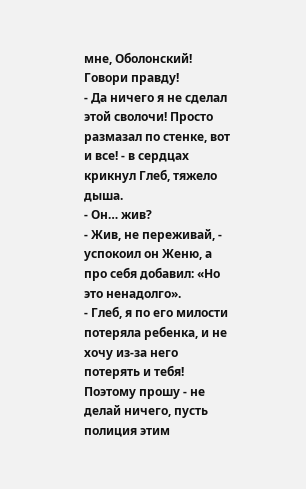мне, Оболонский! Говори правду!
- Да ничего я не сделал этой сволочи! Просто размазал по стенке, вот и все! - в сердцах крикнул Глеб, тяжело дыша.
- Он… жив?
- Жив, не переживай, - успокоил он Женю, а про себя добавил: «Но это ненадолго».
- Глеб, я по его милости потеряла ребенка, и не хочу из-за него потерять и тебя! Поэтому прошу - не делай ничего, пусть полиция этим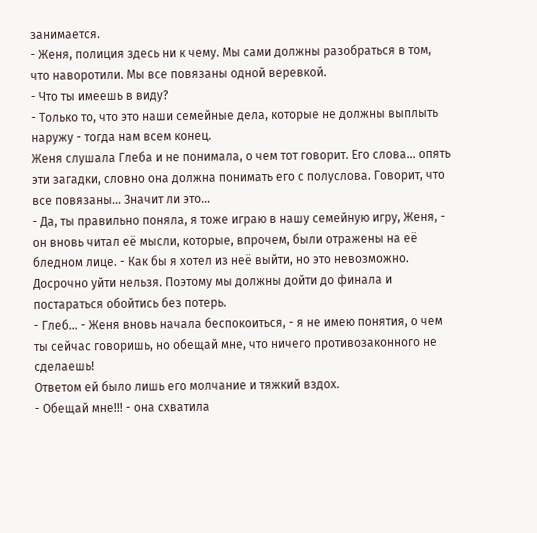занимается.
- Женя, полиция здесь ни к чему. Мы сами должны разобраться в том, что наворотили. Мы все повязаны одной веревкой.
- Что ты имеешь в виду?
- Только то, что это наши семейные дела, которые не должны выплыть наружу - тогда нам всем конец.
Женя слушала Глеба и не понимала, о чем тот говорит. Его слова… опять эти загадки, словно она должна понимать его с полуслова. Говорит, что все повязаны… Значит ли это…
- Да, ты правильно поняла, я тоже играю в нашу семейную игру, Женя, - он вновь читал её мысли, которые, впрочем, были отражены на её бледном лице. - Как бы я хотел из неё выйти, но это невозможно. Досрочно уйти нельзя. Поэтому мы должны дойти до финала и постараться обойтись без потерь.
- Глеб… - Женя вновь начала беспокоиться, - я не имею понятия, о чем ты сейчас говоришь, но обещай мне, что ничего противозаконного не сделаешь!
Ответом ей было лишь его молчание и тяжкий вздох.
- Обещай мне!!! - она схватила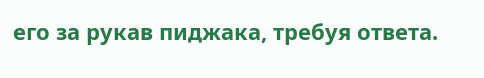его за рукав пиджака, требуя ответа.